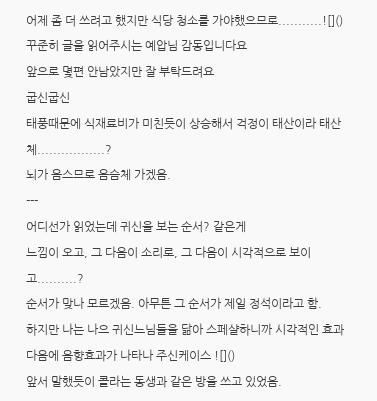어제 좀 더 쓰려고 했지만 식당 청소를 가야했으므로...........![]()
꾸준히 글을 읽어주시는 예압님 감동입니다요
앞으로 몇편 안남았지만 잘 부탁드려요
굽신굽신
태풍때문에 식재료비가 미친듯이 상승해서 걱정이 태산이라 태산체.................?
뇌가 음스므로 음슴체 가겠음.
---
어디선가 읽었는데 귀신을 보는 순서? 같은게
느낌이 오고, 그 다음이 소리로, 그 다음이 시각적으로 보이고..........?
순서가 맞나 모르겠음. 아무튼 그 순서가 제일 정석이라고 함.
하지만 나는 나으 귀신느님들을 닮아 스페샬하니까 시각적인 효과 다음에 음향효과가 나타나 주신케이스 ![]()
앞서 말했듯이 콜라는 동생과 같은 방을 쓰고 있었음.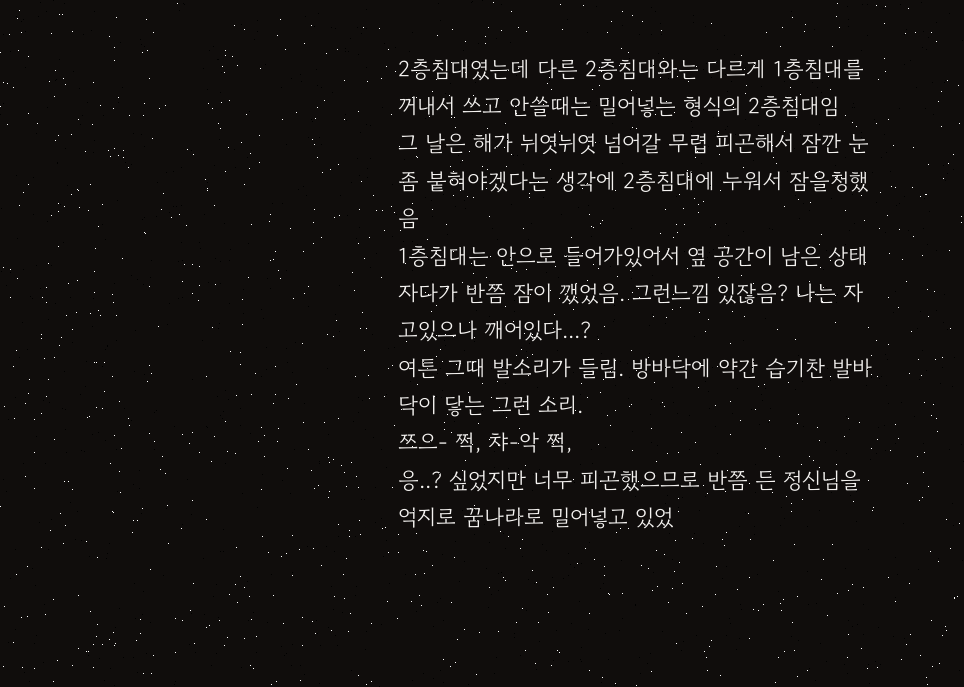2층침대였는데 다른 2층침대와는 다르게 1층침대를 꺼내서 쓰고 안쓸때는 밀어넣는 형식의 2층침대임
그 날은 해가 뉘엿뉘엿 넘어갈 무렵 피곤해서 잠깐 눈좀 붙혀야겠다는 생각에 2층침대에 누워서 잠을청했음
1층침대는 안으로 들어가있어서 옆 공간이 남은 상태
자다가 반쯤 잠이 깼었음. 그런느낌 있잖음? 나는 자고있으나 깨어있다...?
여튼 그때 발소리가 들림. 방바닥에 약간 습기찬 발바닥이 닿는 그런 소리.
쯔으- 쩍, 챠-악 쩍,
응..? 싶었지만 너무 피곤했으므로 반쯤 든 정신님을 억지로 꿈나라로 밀어넣고 있었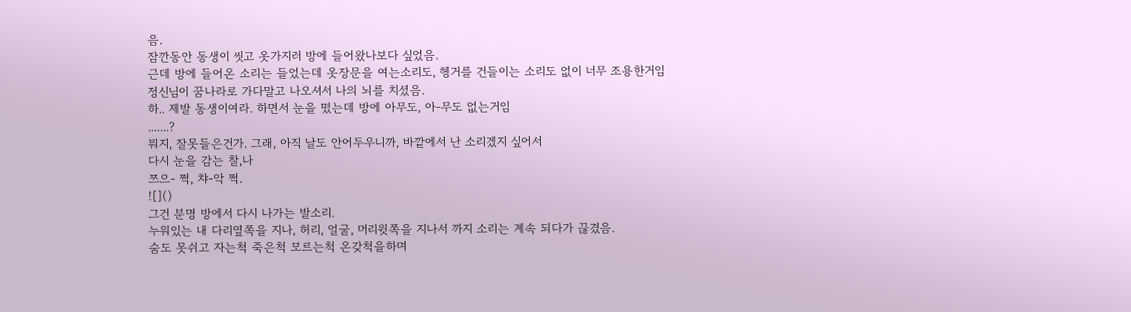음.
잠깐동안 동생이 씻고 옷가지러 방에 들어왔나보다 싶었음.
근데 방에 들어온 소리는 들었는데 옷장문을 여는소리도, 헹거를 건들이는 소리도 없이 너무 조용한거임
정신님이 꿈나라로 가다말고 나오셔서 나의 뇌를 치셨음.
하.. 제발 동생이여라. 하면서 눈을 떴는데 방에 아무도, 아-무도 없는거임
.......?
뭐지, 잘못들은건가. 그래, 아직 날도 안어두우니까, 바깥에서 난 소리겠지 싶어서
다시 눈을 감는 찰,나
쯔으- 쩍, 챠-악 쩍.
![]()
그건 분명 방에서 다시 나가는 발소리.
누워있는 내 다리옆쪽을 지나, 허리, 얼굴, 머리윗쪽을 지나서 까지 소리는 계속 되다가 끊겼음.
숨도 못쉬고 자는척 죽은척 모르는척 온갖척을하며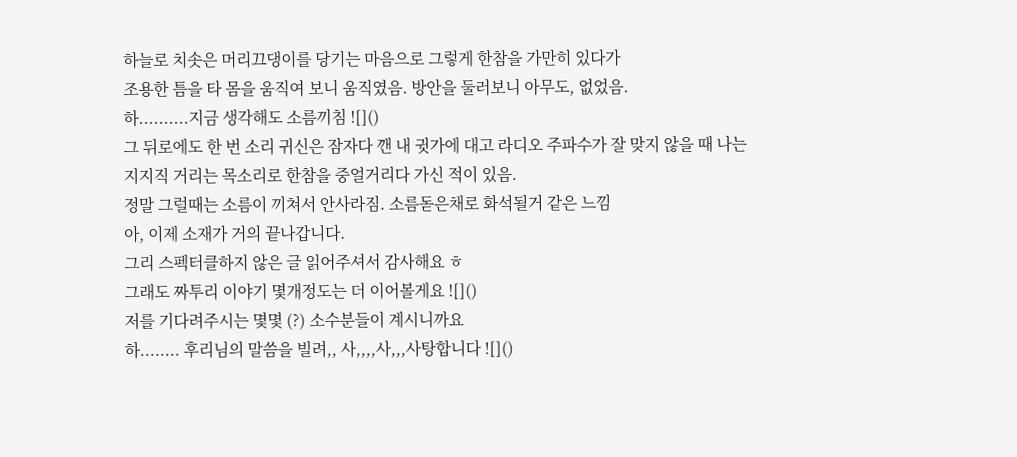하늘로 치솟은 머리끄댕이를 당기는 마음으로 그렇게 한참을 가만히 있다가
조용한 틈을 타 몸을 움직여 보니 움직였음. 방안을 둘러보니 아무도, 없었음.
하..........지금 생각해도 소름끼침 ![]()
그 뒤로에도 한 번 소리 귀신은 잠자다 깬 내 귓가에 대고 라디오 주파수가 잘 맞지 않을 때 나는
지지직 거리는 목소리로 한참을 중얼거리다 가신 적이 있음.
정말 그럴때는 소름이 끼쳐서 안사라짐. 소름돋은채로 화석될거 같은 느낌
아, 이제 소재가 거의 끝나갑니다.
그리 스펙터클하지 않은 글 읽어주셔서 감사해요 ㅎ
그래도 짜투리 이야기 몇개정도는 더 이어볼게요 ![]()
저를 기다려주시는 몇몇 (?) 소수분들이 계시니까요
하........ 후리님의 말씀을 빌려,, 사,,,,사,,,사탕합니다 ![]()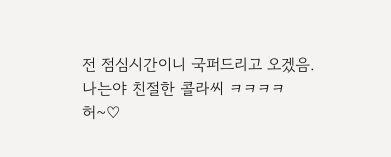전 점심시간이니 국퍼드리고 오겠음.
나는야 친절한 콜라씨 ㅋㅋㅋㅋ
허~♡